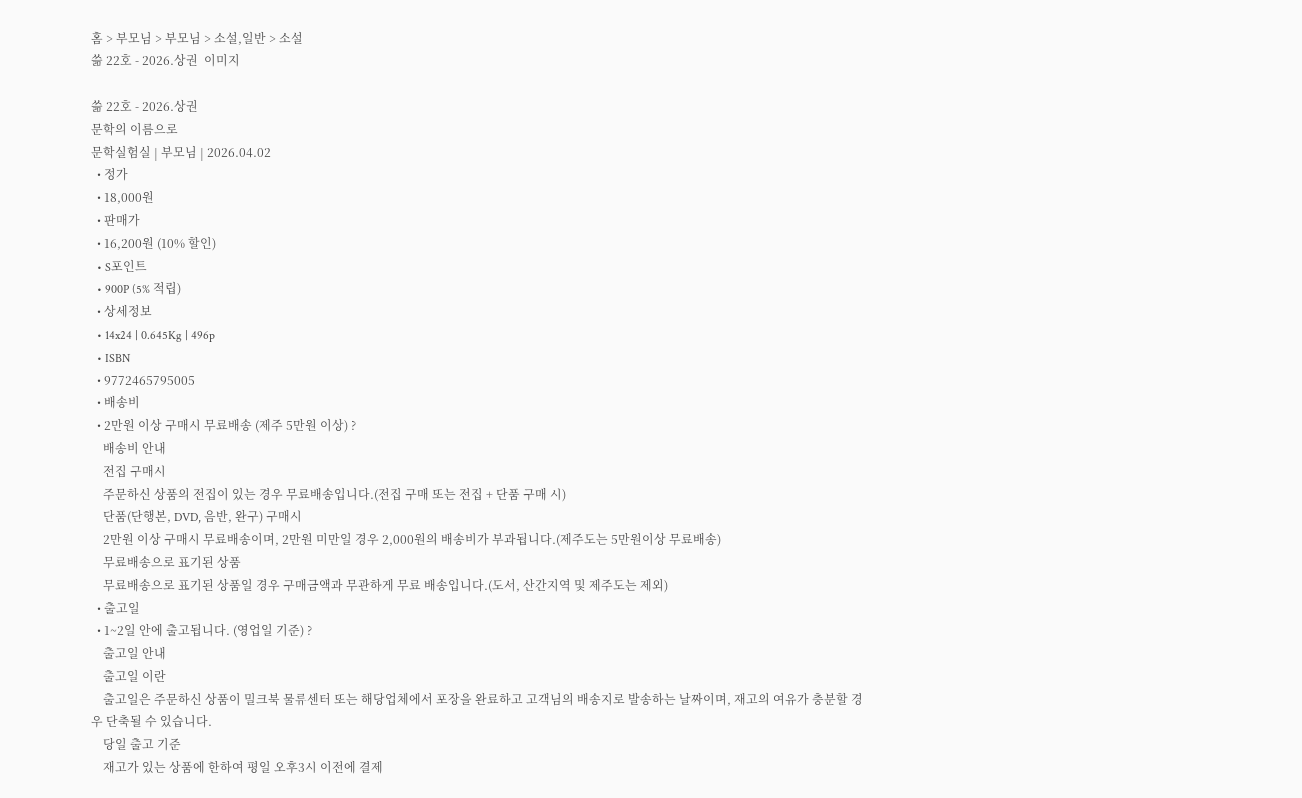홈 > 부모님 > 부모님 > 소설,일반 > 소설
쓺 22호 - 2026.상권  이미지

쓺 22호 - 2026.상권
문학의 이름으로
문학실험실 | 부모님 | 2026.04.02
  • 정가
  • 18,000원
  • 판매가
  • 16,200원 (10% 할인)
  • S포인트
  • 900P (5% 적립)
  • 상세정보
  • 14x24 | 0.645Kg | 496p
  • ISBN
  • 9772465795005
  • 배송비
  • 2만원 이상 구매시 무료배송 (제주 5만원 이상) ?
    배송비 안내
    전집 구매시
    주문하신 상품의 전집이 있는 경우 무료배송입니다.(전집 구매 또는 전집 + 단품 구매 시)
    단품(단행본, DVD, 음반, 완구) 구매시
    2만원 이상 구매시 무료배송이며, 2만원 미만일 경우 2,000원의 배송비가 부과됩니다.(제주도는 5만원이상 무료배송)
    무료배송으로 표기된 상품
    무료배송으로 표기된 상품일 경우 구매금액과 무관하게 무료 배송입니다.(도서, 산간지역 및 제주도는 제외)
  • 출고일
  • 1~2일 안에 출고됩니다. (영업일 기준) ?
    출고일 안내
    출고일 이란
    출고일은 주문하신 상품이 밀크북 물류센터 또는 해당업체에서 포장을 완료하고 고객님의 배송지로 발송하는 날짜이며, 재고의 여유가 충분할 경우 단축될 수 있습니다.
    당일 출고 기준
    재고가 있는 상품에 한하여 평일 오후3시 이전에 결제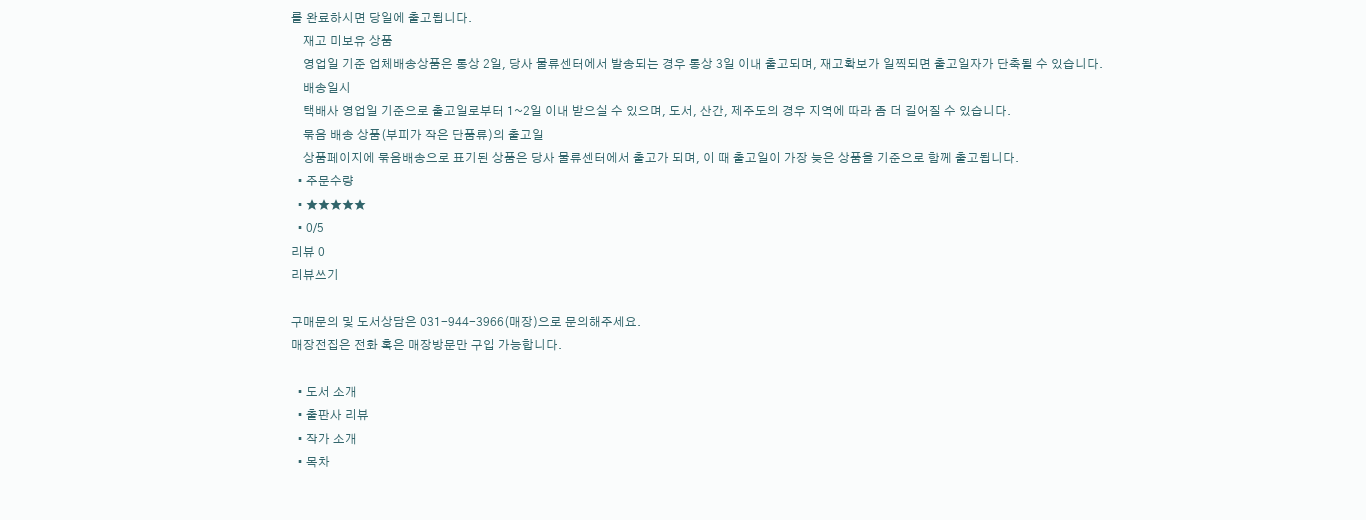를 완료하시면 당일에 출고됩니다.
    재고 미보유 상품
    영업일 기준 업체배송상품은 통상 2일, 당사 물류센터에서 발송되는 경우 통상 3일 이내 출고되며, 재고확보가 일찍되면 출고일자가 단축될 수 있습니다.
    배송일시
    택배사 영업일 기준으로 출고일로부터 1~2일 이내 받으실 수 있으며, 도서, 산간, 제주도의 경우 지역에 따라 좀 더 길어질 수 있습니다.
    묶음 배송 상품(부피가 작은 단품류)의 출고일
    상품페이지에 묶음배송으로 표기된 상품은 당사 물류센터에서 출고가 되며, 이 때 출고일이 가장 늦은 상품을 기준으로 함께 출고됩니다.
  • 주문수량
  • ★★★★★
  • 0/5
리뷰 0
리뷰쓰기

구매문의 및 도서상담은 031-944-3966(매장)으로 문의해주세요.
매장전집은 전화 혹은 매장방문만 구입 가능합니다.

  • 도서 소개
  • 출판사 리뷰
  • 작가 소개
  • 목차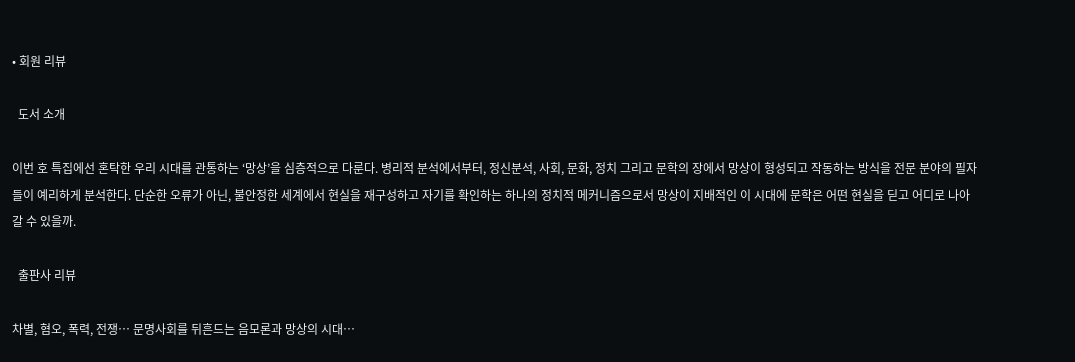• 회원 리뷰

  도서 소개

이번 호 특집에선 혼탁한 우리 시대를 관통하는 ‘망상’을 심층적으로 다룬다. 병리적 분석에서부터, 정신분석, 사회, 문화, 정치 그리고 문학의 장에서 망상이 형성되고 작동하는 방식을 전문 분야의 필자들이 예리하게 분석한다. 단순한 오류가 아닌, 불안정한 세계에서 현실을 재구성하고 자기를 확인하는 하나의 정치적 메커니즘으로서 망상이 지배적인 이 시대에 문학은 어떤 현실을 딛고 어디로 나아갈 수 있을까.

  출판사 리뷰

차별, 혐오, 폭력, 전쟁… 문명사회를 뒤흔드는 음모론과 망상의 시대…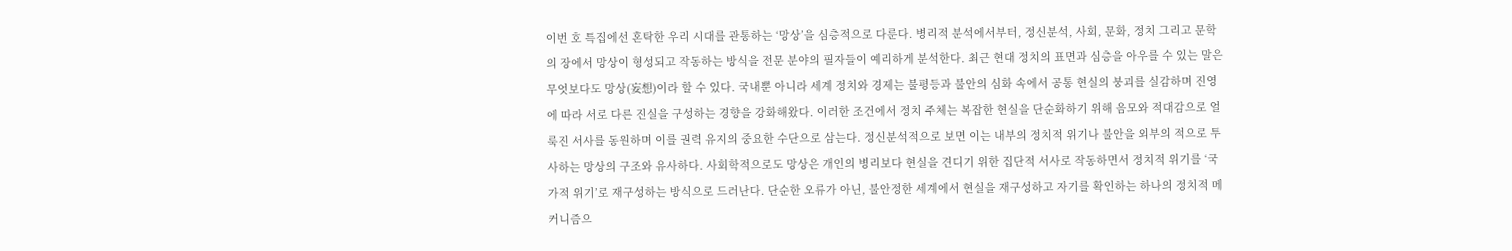이번 호 특집에선 혼탁한 우리 시대를 관통하는 ‘망상’을 심층적으로 다룬다. 병리적 분석에서부터, 정신분석, 사회, 문화, 정치 그리고 문학의 장에서 망상이 형성되고 작동하는 방식을 전문 분야의 필자들이 예리하게 분석한다. 최근 현대 정치의 표면과 심층을 아우를 수 있는 말은 무엇보다도 망상(妄想)이라 할 수 있다. 국내뿐 아니라 세계 정치와 경제는 불평등과 불안의 심화 속에서 공통 현실의 붕괴를 실감하며 진영에 따라 서로 다른 진실을 구성하는 경향을 강화해왔다. 이러한 조건에서 정치 주체는 복잡한 현실을 단순화하기 위해 음모와 적대감으로 얼룩진 서사를 동원하며 이를 권력 유지의 중요한 수단으로 삼는다. 정신분석적으로 보면 이는 내부의 정치적 위기나 불안을 외부의 적으로 투사하는 망상의 구조와 유사하다. 사회학적으로도 망상은 개인의 병리보다 현실을 견디기 위한 집단적 서사로 작동하면서 정치적 위기를 ‘국가적 위기’로 재구성하는 방식으로 드러난다. 단순한 오류가 아닌, 불안정한 세계에서 현실을 재구성하고 자기를 확인하는 하나의 정치적 메커니즘으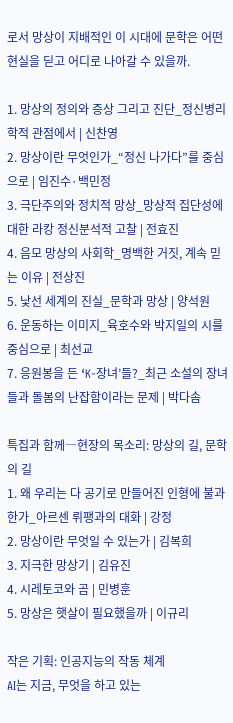로서 망상이 지배적인 이 시대에 문학은 어떤 현실을 딛고 어디로 나아갈 수 있을까.

1. 망상의 정의와 증상 그리고 진단_정신병리학적 관점에서 | 신찬영
2. 망상이란 무엇인가_“정신 나가다”를 중심으로 | 임진수·백민정
3. 극단주의와 정치적 망상_망상적 집단성에 대한 라캉 정신분석적 고찰 | 전효진
4. 음모 망상의 사회학_명백한 거짓, 계속 믿는 이유 | 전상진
5. 낯선 세계의 진실_문학과 망상 | 양석원
6. 운동하는 이미지_육호수와 박지일의 시를 중심으로 | 최선교
7. 응원봉을 든 ‘K-장녀’들?_최근 소설의 장녀들과 돌봄의 난잡함이라는 문제 | 박다솜

특집과 함께―현장의 목소리: 망상의 길, 문학의 길
1. 왜 우리는 다 공기로 만들어진 인형에 불과한가_아르센 뤼팽과의 대화 | 강정
2. 망상이란 무엇일 수 있는가 | 김복희
3. 지극한 망상기 | 김유진
4. 시레토코와 곰 | 민병훈
5. 망상은 햇살이 필요했을까 | 이규리

작은 기획: 인공지능의 작동 체계
AI는 지금, 무엇을 하고 있는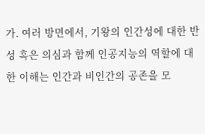가. 여러 방면에서, 기왕의 인간성에 대한 반성 혹은 의심과 함께 인공지능의 역할에 대한 이해는 인간과 비인간의 공존을 모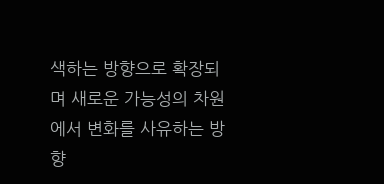색하는 방향으로 확장되며 새로운 가능성의 차원에서 변화를 사유하는 방향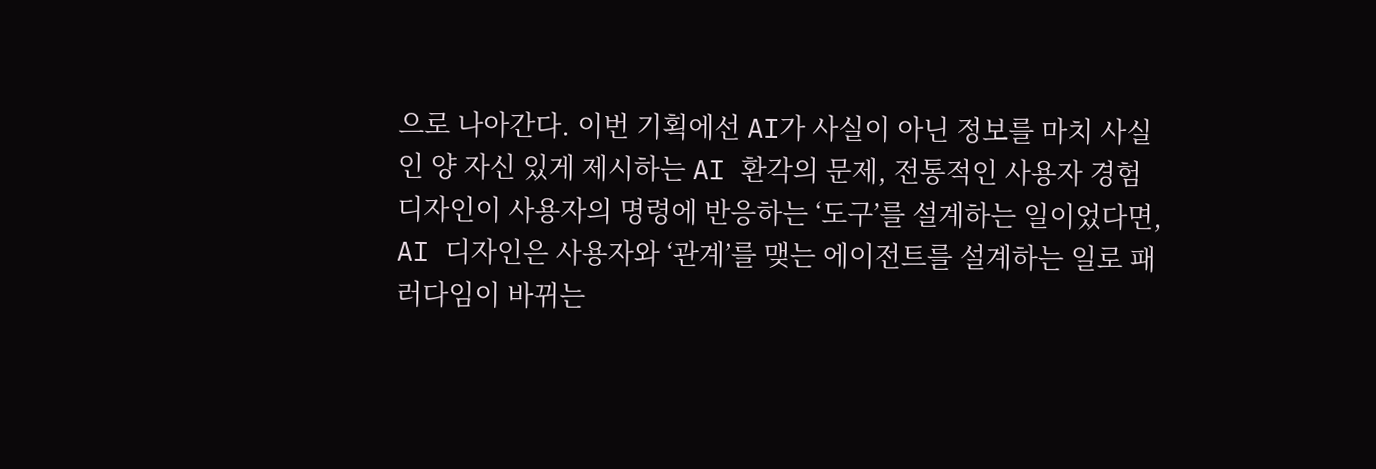으로 나아간다. 이번 기획에선 AI가 사실이 아닌 정보를 마치 사실인 양 자신 있게 제시하는 AI 환각의 문제, 전통적인 사용자 경험 디자인이 사용자의 명령에 반응하는 ‘도구’를 설계하는 일이었다면, AI 디자인은 사용자와 ‘관계’를 맺는 에이전트를 설계하는 일로 패러다임이 바뀌는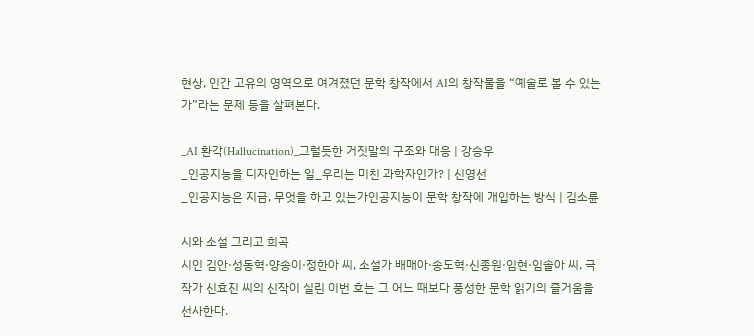현상, 인간 고유의 영역으로 여겨졌던 문학 창작에서 AI의 창작물을 “예술로 볼 수 있는가”라는 문제 등을 살펴본다.

_AI 환각(Hallucination)_그럴듯한 거짓말의 구조와 대응 | 강승우
_인공지능을 디자인하는 일_우리는 미친 과학자인가? | 신영선
_인공지능은 지금, 무엇을 하고 있는가인공지능이 문학 창작에 개입하는 방식 | 김소륜

시와 소설 그리고 희곡
시인 김안·성동혁·양송이·정한아 씨, 소설가 배매아·송도혁·신종원·임현·임솔아 씨, 극작가 신효진 씨의 신작이 실린 이번 호는 그 어느 때보다 풍성한 문학 읽기의 즐거움을 선사한다.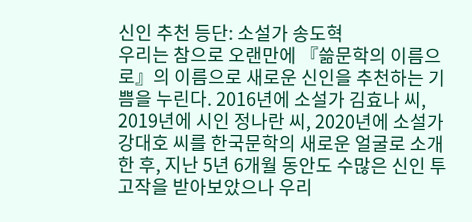신인 추천 등단: 소설가 송도혁
우리는 참으로 오랜만에 『쓺문학의 이름으로』의 이름으로 새로운 신인을 추천하는 기쁨을 누린다. 2016년에 소설가 김효나 씨, 2019년에 시인 정나란 씨, 2020년에 소설가 강대호 씨를 한국문학의 새로운 얼굴로 소개한 후, 지난 5년 6개월 동안도 수많은 신인 투고작을 받아보았으나 우리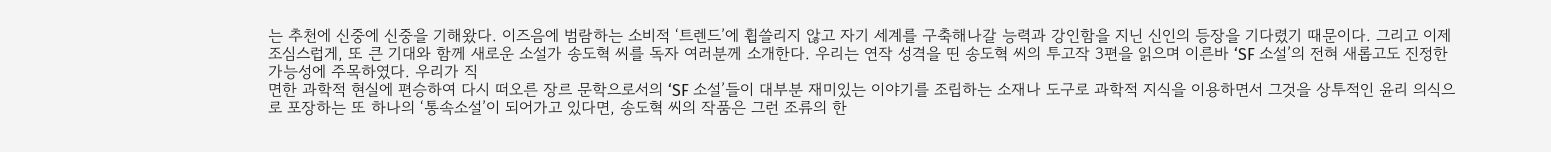는 추천에 신중에 신중을 기해왔다. 이즈음에 범람하는 소비적 ‘트렌드’에 휩쓸리지 않고 자기 세계를 구축해나갈 능력과 강인함을 지닌 신인의 등장을 기다렸기 때문이다. 그리고 이제 조심스럽게, 또 큰 기대와 함께 새로운 소설가 송도혁 씨를 독자 여러분께 소개한다. 우리는 연작 성격을 띤 송도혁 씨의 투고작 3편을 읽으며 이른바 ‘SF 소설’의 전혀 새롭고도 진정한 가능성에 주목하였다. 우리가 직
면한 과학적 현실에 편승하여 다시 떠오른 장르 문학으로서의 ‘SF 소설’들이 대부분 재미있는 이야기를 조립하는 소재나 도구로 과학적 지식을 이용하면서 그것을 상투적인 윤리 의식으로 포장하는 또 하나의 ‘통속소설’이 되어가고 있다면, 송도혁 씨의 작품은 그런 조류의 한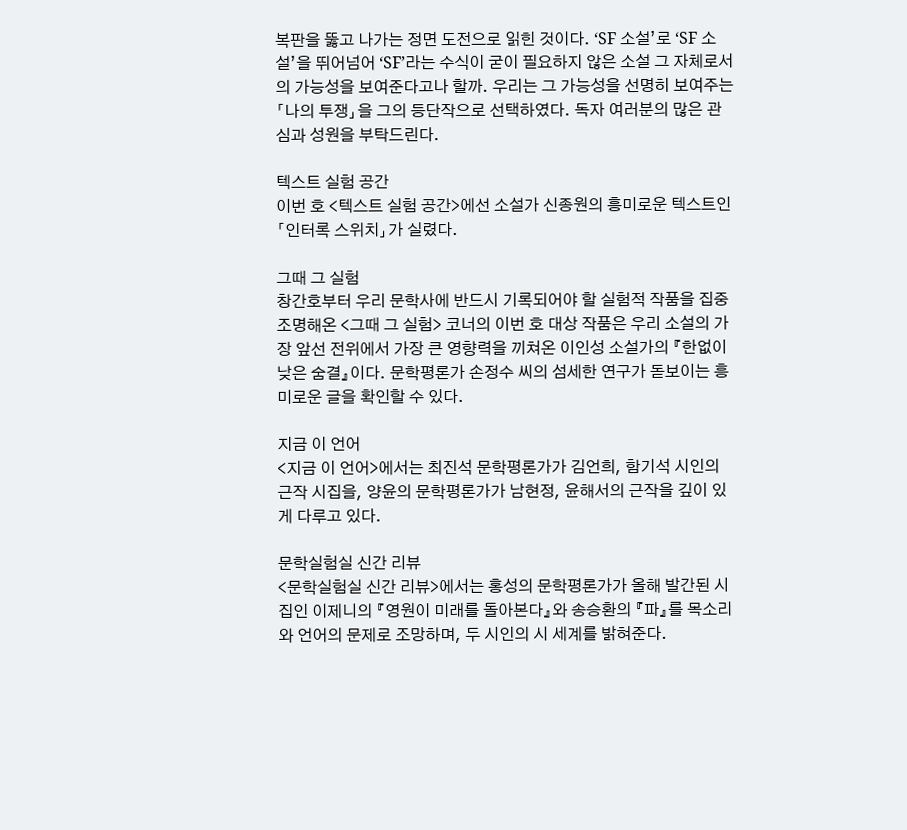복판을 뚫고 나가는 정면 도전으로 읽힌 것이다. ‘SF 소설’로 ‘SF 소설’을 뛰어넘어 ‘SF’라는 수식이 굳이 필요하지 않은 소설 그 자체로서의 가능성을 보여준다고나 할까. 우리는 그 가능성을 선명히 보여주는 「나의 투쟁」을 그의 등단작으로 선택하였다. 독자 여러분의 많은 관심과 성원을 부탁드린다.

텍스트 실험 공간
이번 호 <텍스트 실험 공간>에선 소설가 신종원의 흥미로운 텍스트인 「인터록 스위치」가 실렸다.

그때 그 실험
창간호부터 우리 문학사에 반드시 기록되어야 할 실험적 작품을 집중 조명해온 <그때 그 실험> 코너의 이번 호 대상 작품은 우리 소설의 가장 앞선 전위에서 가장 큰 영향력을 끼쳐온 이인성 소설가의 『한없이 낮은 숨결』이다. 문학평론가 손정수 씨의 섬세한 연구가 돋보이는 흥미로운 글을 확인할 수 있다.

지금 이 언어
<지금 이 언어>에서는 최진석 문학평론가가 김언희, 함기석 시인의 근작 시집을, 양윤의 문학평론가가 남현정, 윤해서의 근작을 깊이 있게 다루고 있다.

문학실험실 신간 리뷰
<문학실험실 신간 리뷰>에서는 홍성의 문학평론가가 올해 발간된 시집인 이제니의 『영원이 미래를 돌아본다』와 송승환의 『파』를 목소리와 언어의 문제로 조망하며, 두 시인의 시 세계를 밝혀준다.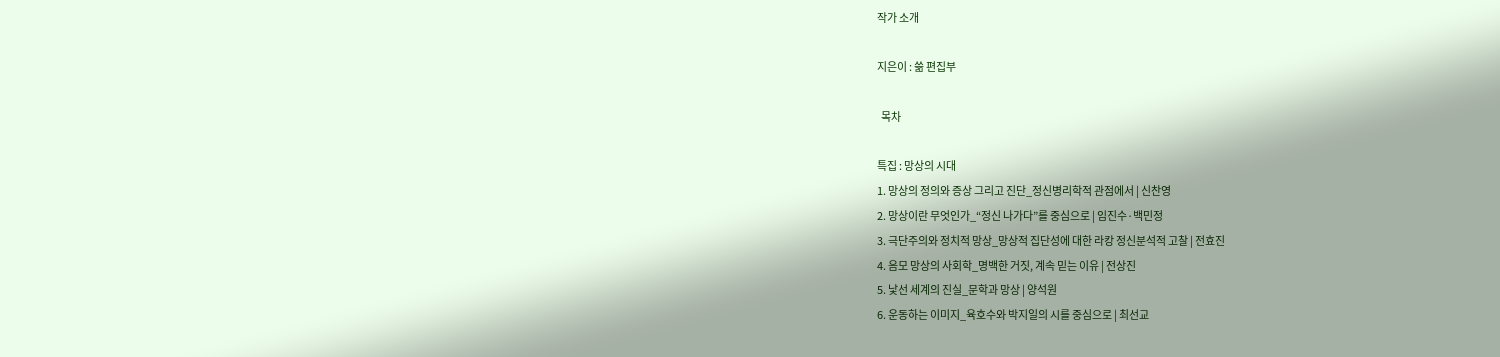작가 소개

지은이 : 쓺 편집부

  목차

특집 : 망상의 시대
1. 망상의 정의와 증상 그리고 진단_정신병리학적 관점에서 | 신찬영
2. 망상이란 무엇인가_“정신 나가다”를 중심으로 | 임진수·백민정
3. 극단주의와 정치적 망상_망상적 집단성에 대한 라캉 정신분석적 고찰 | 전효진
4. 음모 망상의 사회학_명백한 거짓, 계속 믿는 이유 | 전상진
5. 낯선 세계의 진실_문학과 망상 | 양석원
6. 운동하는 이미지_육호수와 박지일의 시를 중심으로 | 최선교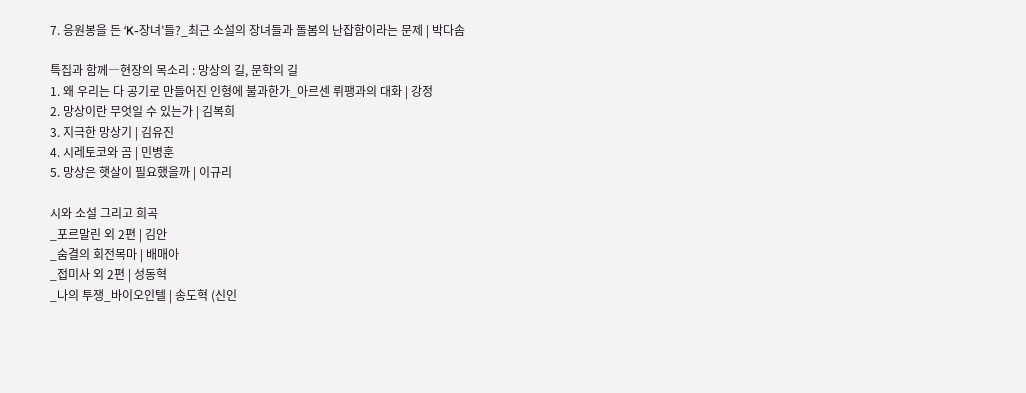7. 응원봉을 든 ‘K-장녀’들?_최근 소설의 장녀들과 돌봄의 난잡함이라는 문제 | 박다솜

특집과 함께―현장의 목소리 : 망상의 길, 문학의 길
1. 왜 우리는 다 공기로 만들어진 인형에 불과한가_아르센 뤼팽과의 대화 | 강정
2. 망상이란 무엇일 수 있는가 | 김복희
3. 지극한 망상기 | 김유진
4. 시레토코와 곰 | 민병훈
5. 망상은 햇살이 필요했을까 | 이규리

시와 소설 그리고 희곡
_포르말린 외 2편 | 김안
_숨결의 회전목마 | 배매아
_접미사 외 2편 | 성동혁
_나의 투쟁_바이오인텔 | 송도혁 (신인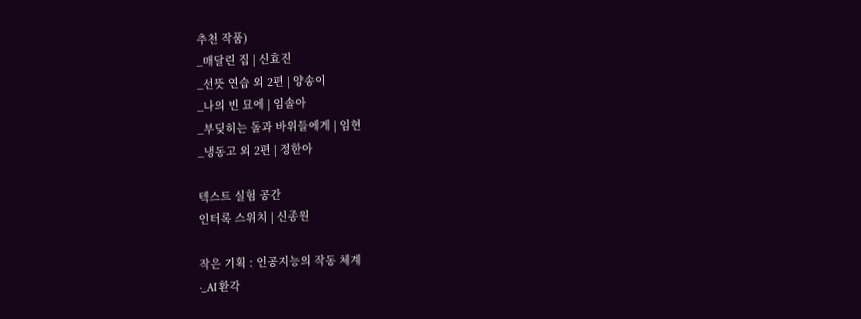추천 작품)
_매달린 집 | 신효진
_선뜻 연습 외 2편 | 양송이
_나의 빈 묘에 | 임솔아
_부딪히는 돌과 바위들에게 | 임현
_냉동고 외 2편 | 정한아

텍스트 실험 공간
인터록 스위치 | 신종원

작은 기획 : 인공지능의 작동 체계
·_AI 환각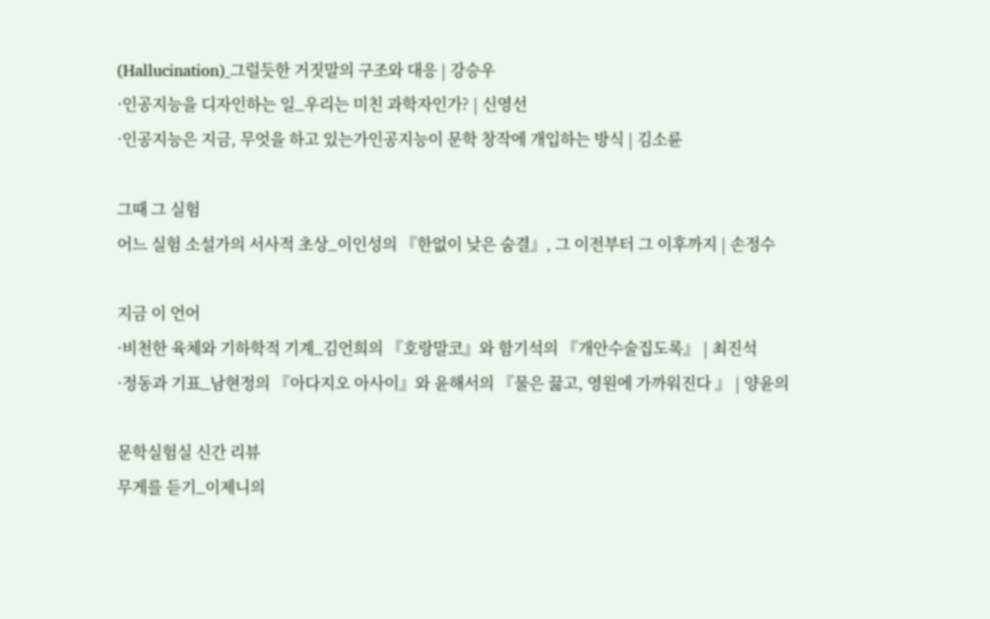(Hallucination)_그럴듯한 거짓말의 구조와 대응 | 강승우
·인공지능을 디자인하는 일_우리는 미친 과학자인가? | 신영선
·인공지능은 지금, 무엇을 하고 있는가인공지능이 문학 창작에 개입하는 방식 | 김소륜

그때 그 실험
어느 실험 소설가의 서사적 초상_이인성의 『한없이 낮은 숨결』, 그 이전부터 그 이후까지 | 손정수

지금 이 언어
·비천한 육체와 기하학적 기계_김언희의 『호랑말코』와 함기석의 『개안수술집도록』 | 최진석
·정동과 기표_남현정의 『아다지오 아사이』와 윤해서의 『물은 끓고, 영원에 가까워진다 』 | 양윤의

문학실험실 신간 리뷰
무게를 듣기_이제니의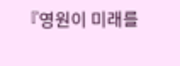『영원이 미래를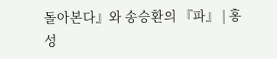돌아본다』와 송승환의 『파』 | 홍성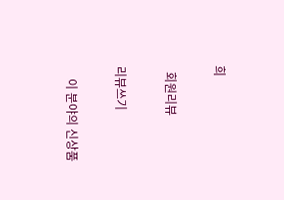희

  회원리뷰

리뷰쓰기

    이 분야의 신상품